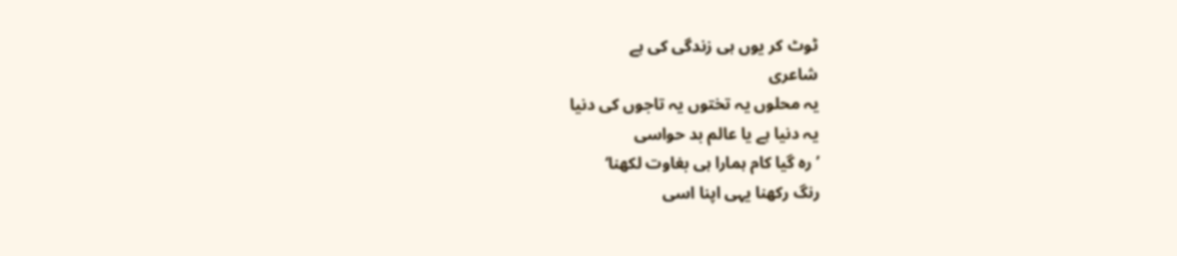ٹوٹ کر یوں ہی زندگی کی ہے
شاعری
یہ محلوں یہ تختوں یہ تاجوں کی دنیا
یہ دنیا ہے یا عالم بد حواسی
’رہ گیا کام ہمارا ہی بغاوت لکھنا‘
رنگ رکھنا یہی اپنا اسی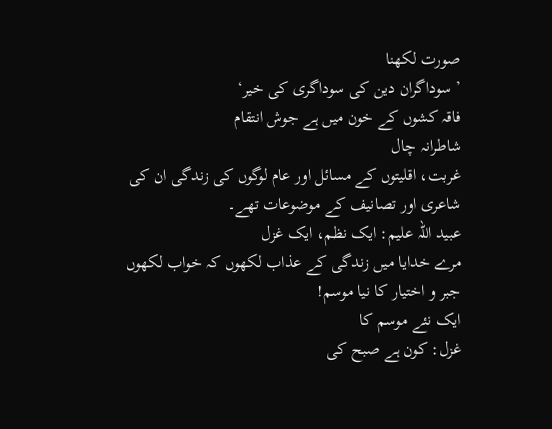صورت لکھنا
’سوداگران دین کی سوداگری کی خیر‘
فاقہ کشوں کے خون میں ہے جوش انتقام
شاطرانہ چال
غربت، اقلیتوں کے مسائل اور عام لوگوں کی زندگی ان کی شاعری اور تصانیف کے موضوعات تھے۔
عبید اللہ علیم: ایک نظم، ایک غزل
مرے خدایا میں زندگی کے عذاب لکھوں کہ خواب لکھوں
جبر و اختیار کا نیا موسم!
ایک نئے موسم کا
غزل: کون ہے صبح کی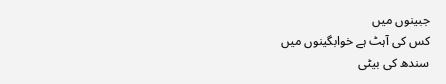جبینوں میں
کس کی آہٹ ہے خوابگینوں میں
سندھ کی بیٹی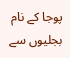پوجا کے نام
بجلیوں سے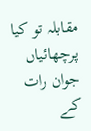مقابلہ تو کیا
پرچھائیاں
جوان رات کے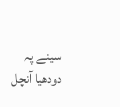سینے پہ دودھیا آنچل